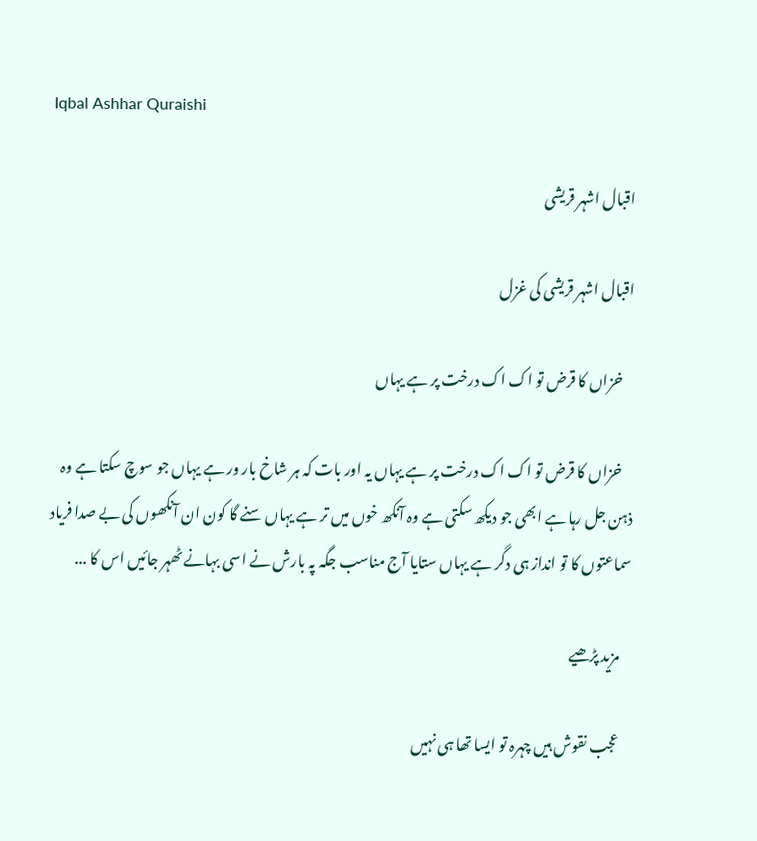Iqbal Ashhar Quraishi

اقبال اشہر قریشی

اقبال اشہر قریشی کی غزل

    خزاں کا قرض تو اک اک درخت پر ہے یہاں

    خزاں کا قرض تو اک اک درخت پر ہے یہاں یہ اور بات کہ ہر شاخ بار ور ہے یہاں جو سوچ سکتا ہے وہ ذہن جل رہا ہے ابھی جو دیکھ سکتی ہے وہ آنکھ خوں میں تر ہے یہاں سنے گا کون ان آنکھوں کی بے صدا فریاد سماعتوں کا تو انداز ہی دگر ہے یہاں ستایا آج مناسب جگہ پہ بارش نے اسی بہانے ٹھہر جائیں اس کا ...

    مزید پڑھیے

    عجب نقوش ہیں چہرہ تو ایسا تھا ہی نہیں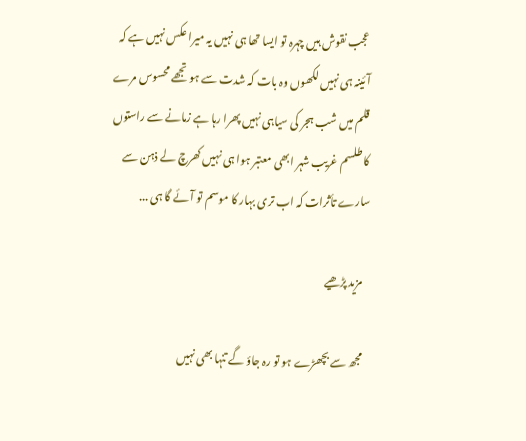عجب نقوش ہیں چہرہ تو ایسا تھا ہی نہیں یہ میرا عکس نہیں ہے کہ آئینہ ہی نہیں لکھوں وہ بات کہ شدت سے ہو تجھے محسوس مرے قلم میں شب ہجر کی سیاہی نہیں پھرا رہا ہے زمانے سے راستوں کا طلسم غریب شہر ابھی معتبر ہوا ہی نہیں کھرچ لے ذہن سے سارے تأثرات کہ اب تری بہار کا موسم تو آئے گا ہی ...

    مزید پڑھیے

    مجھ سے بچھڑے ہو تو رہ جاؤ گے تنہا بھی نہیں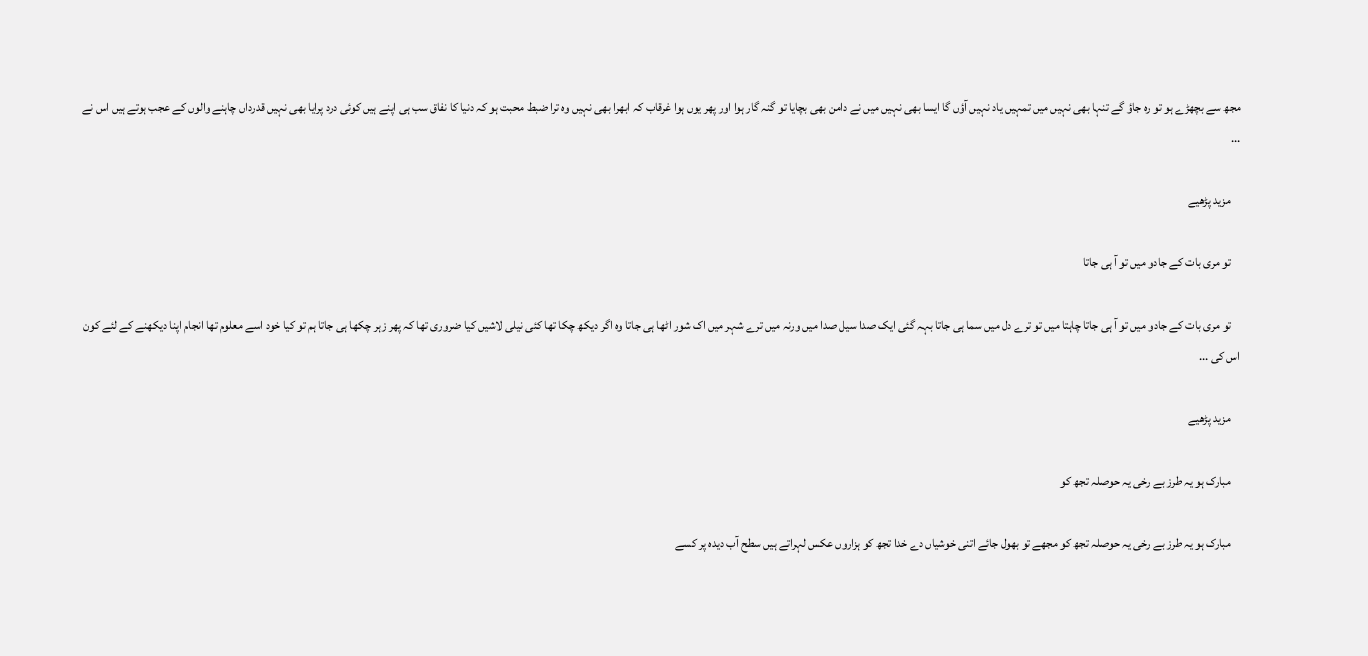مجھ سے بچھڑے ہو تو رہ جاؤ گے تنہا بھی نہیں میں تمہیں یاد نہیں آؤں گا ایسا بھی نہیں میں نے دامن بھی بچایا تو گنہ گار ہوا اور پھر یوں ہوا غرقاب کہ ابھرا بھی نہیں وہ ترا ضبط محبت ہو کہ دنیا کا نفاق سب ہی اپنے ہیں کوئی درد پرایا بھی نہیں قدرداں چاہنے والوں کے عجب ہوتے ہیں اس نے ...

    مزید پڑھیے

    تو مری بات کے جادو میں تو آ ہی جاتا

    تو مری بات کے جادو میں تو آ ہی جاتا چاہتا میں تو ترے دل میں سما ہی جاتا بہہ گئی ایک صدا سیل صدا میں ورنہ میں ترے شہر میں اک شور اٹھا ہی جاتا وہ اگر دیکھ چکا تھا کئی نیلی لاشیں کیا ضروری تھا کہ پھر زہر چکھا ہی جاتا ہم تو کیا خود اسے معلوم تھا انجام اپنا دیکھنے کے لئے کون اس کی ...

    مزید پڑھیے

    مبارک ہو یہ طرز بے رخی یہ حوصلہ تجھ کو

    مبارک ہو یہ طرز بے رخی یہ حوصلہ تجھ کو مجھے تو بھول جائے اتنی خوشیاں دے خدا تجھ کو ہزاروں عکس لہراتے ہیں سطح آب دیدہ پر کسے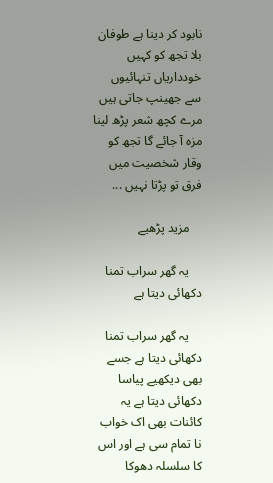نابود کر دینا ہے طوفان بلا تجھ کو کہیں خودداریاں تنہائیوں سے جھینپ جاتی ہیں مرے کچھ شعر پڑھ لینا مزہ آ جائے گا تجھ کو وقار شخصیت میں فرق تو پڑتا نہیں ...

    مزید پڑھیے

    یہ گھر سراب تمنا دکھائی دیتا ہے

    یہ گھر سراب تمنا دکھائی دیتا ہے جسے بھی دیکھیے پیاسا دکھائی دیتا ہے یہ کائنات بھی اک خواب نا تمام سی ہے اور اس کا سلسلہ دھوکا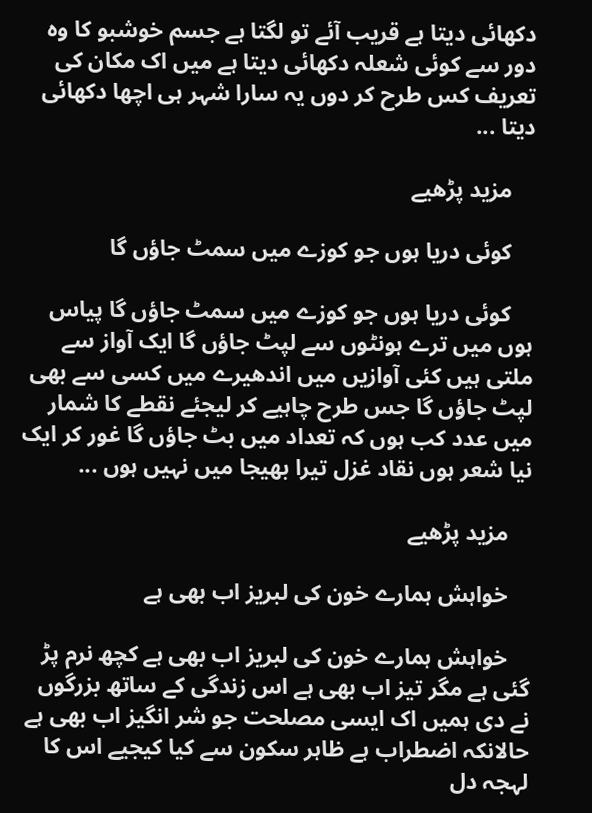دکھائی دیتا ہے قریب آئے تو لگتا ہے جسم خوشبو کا وہ دور سے کوئی شعلہ دکھائی دیتا ہے میں اک مکان کی تعریف کس طرح کر دوں یہ سارا شہر ہی اچھا دکھائی دیتا ...

    مزید پڑھیے

    کوئی دریا ہوں جو کوزے میں سمٹ جاؤں گا

    کوئی دریا ہوں جو کوزے میں سمٹ جاؤں گا پیاس ہوں میں ترے ہونٹوں سے لپٹ جاؤں گا ایک آواز سے ملتی ہیں کئی آوازیں میں اندھیرے میں کسی سے بھی لپٹ جاؤں گا جس طرح چاہیے کر لیجئے نقطے کا شمار میں عدد کب ہوں کہ تعداد میں بٹ جاؤں گا غور کر ایک نیا شعر ہوں نقاد غزل تیرا بھیجا میں نہیں ہوں ...

    مزید پڑھیے

    خواہش ہمارے خون کی لبریز اب بھی ہے

    خواہش ہمارے خون کی لبریز اب بھی ہے کچھ نرم پڑ گئی ہے مگر تیز اب بھی ہے اس زندگی کے ساتھ بزرگوں نے دی ہمیں اک ایسی مصلحت جو شر انگیز اب بھی ہے حالانکہ اضطراب ہے ظاہر سکون سے کیا کیجیے اس کا لہجہ دل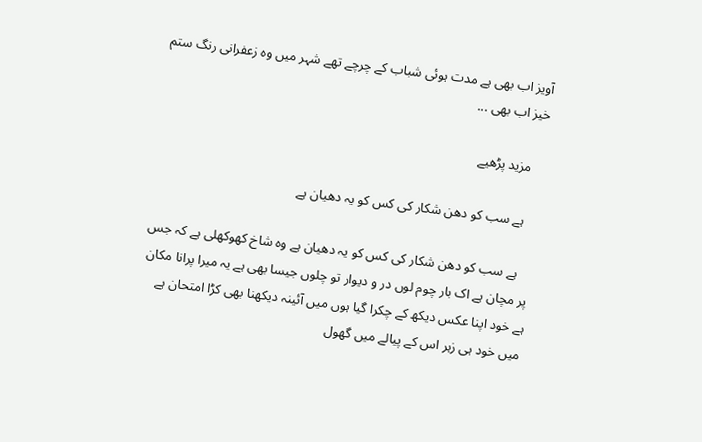آویز اب بھی ہے مدت ہوئی شباب کے چرچے تھے شہر میں وہ زعفرانی رنگ ستم خیز اب بھی ...

    مزید پڑھیے

    ہے سب کو دھن شکار کی کس کو یہ دھیان ہے

    ہے سب کو دھن شکار کی کس کو یہ دھیان ہے وہ شاخ کھوکھلی ہے کہ جس پر مچان ہے اک بار چوم لوں در و دیوار تو چلوں جیسا بھی ہے یہ میرا پرانا مکان ہے خود اپنا عکس دیکھ کے چکرا گیا ہوں میں آئینہ دیکھنا بھی کڑا امتحان ہے میں خود ہی زہر اس کے پیالے میں گھول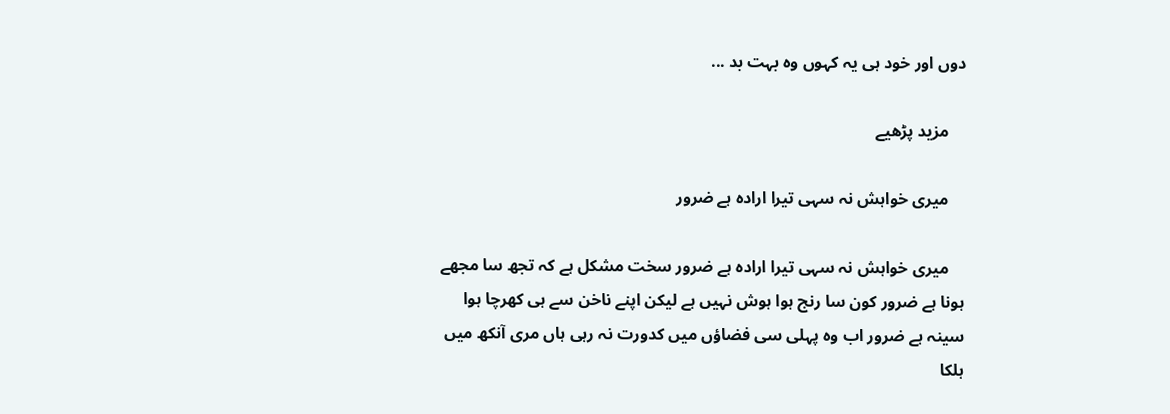دوں اور خود ہی یہ کہوں وہ بہت بد ...

    مزید پڑھیے

    میری خواہش نہ سہی تیرا ارادہ ہے ضرور

    میری خواہش نہ سہی تیرا ارادہ ہے ضرور سخت مشکل ہے کہ تجھ سا مجھے ہونا ہے ضرور کون سا رنج ہوا ہوش نہیں ہے لیکن اپنے ناخن سے ہی کھرچا ہوا سینہ ہے ضرور اب وہ پہلی سی فضاؤں میں کدورت نہ رہی ہاں مری آنکھ میں ہلکا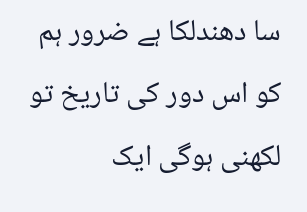سا دھندلکا ہے ضرور ہم کو اس دور کی تاریخ تو لکھنی ہوگی ایک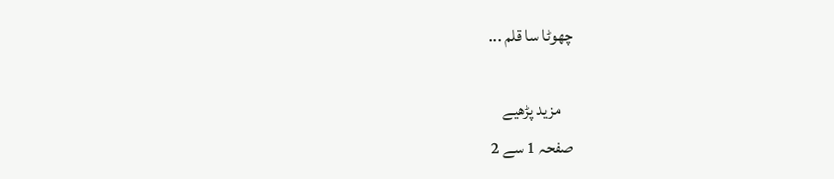چھوٹا سا قلم ...

    مزید پڑھیے
صفحہ 1 سے 2